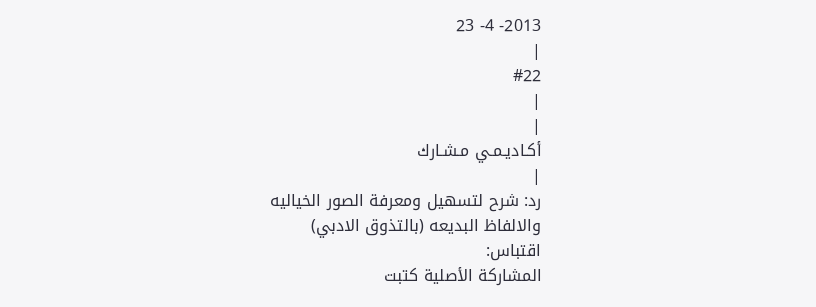2013- 4- 23
|
#22
|
|
أكـاديـمـي مـشـارك
|
رد: شرح لتسهيل ومعرفة الصور الخياليه والالفاظ البديعه (بالتذوق الادبي)
اقتباس:
المشاركة الأصلية كتبت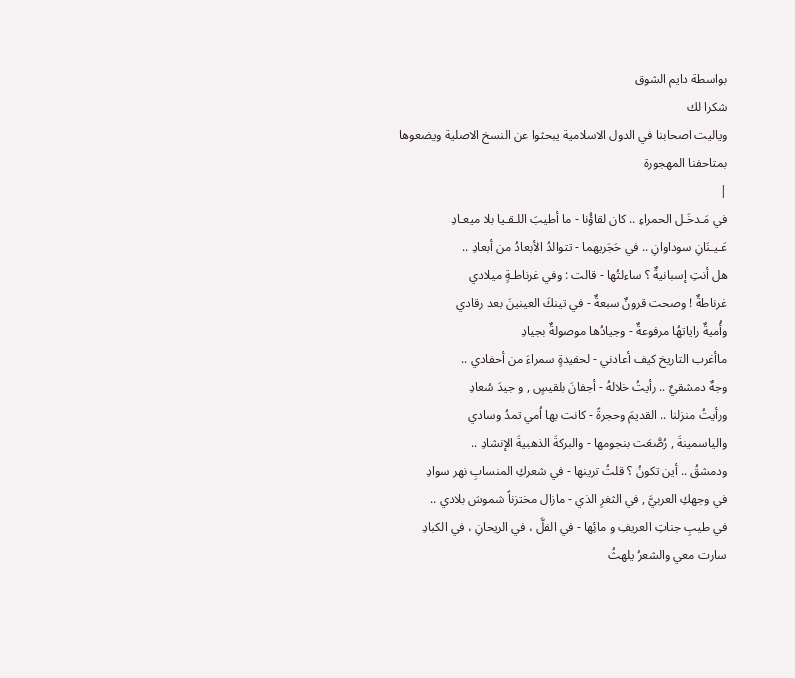بواسطة دايم الشوق
شكرا لك
وياليت اصحابنا في الدول الاسلامية يبحثوا عن النسخ الاصلية ويضعوها بمتاحفنا المهجورة
|
في مَـدخَـل الحمراءِ .. كان لقاؤُنا - ما أطيبَ اللـقـيا بلا ميعـادِ
عَـيـنَانِ سوداوانِ .. في حَجَريهما - تتوالدُ الأبعادُ من أبعادِ ..
هل أنتِ إسبانيةٌ ؟ ساءلتُها - قالت : وفي غرناطـةٍ ميلادي
غرناطةٌ ! وصحت قرونٌ سبعةٌ - في تينكَ العينينَ بعد رقادي
وأُميةٌ راياتهُا مرفوعةٌ - وجيادُها موصولةٌ بجيادِ
ماأغرب التاريخ كيف أعادني - لحفيدةٍ سمراءَ من أحفادي ..
وجهٌ دمشقيٌ .. رأيتُ خلالهُ - أجفانَ بلقيسٍ , و جيدَ سُعادِ
ورأيتُ منزلنا .. القديمَ وحجرةً - كانت بها اُمي تمدُ وسادي
والياسمينةَ , رُصَّعَت بنجومها - والبركةَ الذهبيةَ الإنشادِ ..
ودمشقُ .. أين تكونُ ؟ قلتُ ترينها - في شعركِ المنسابِ نهر سوادِ
في وجهكِ العربيَّ , في الثغرِ الذي - مازال مختزناً شموسَ بلادي ..
في طيبِ جناتِ العريفِ و مائِها - في الفلَّ ، في الريحانِ ، في الكبادِ
سارت معي والشعرُ يلهثُ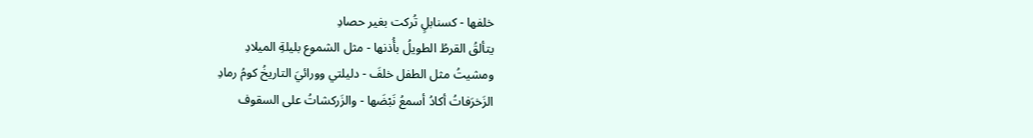خلفها - كسنابلٍ تُركت بغير حصادِ
يتألقُ القرطُ الطويلُ بأُذنها - مثل الشموع بليلةِ الميلادِ
ومشيتُ مثل الطفل خلفَ - دليلتي وورائيَ التاريخُ كومُ رمادِ
الزَخرَفاتُ أكادُ أسمعُ نَبْضَها - والزَركشاتُ على السقوف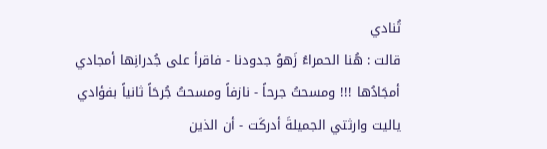تُنادي
قالت : هُنا الحمراءُ زَهوُ جدودنا - فاقرأ على جُدرانِها أمجادي
أمجَادُها !!! ومسحتُ جرحاً - نازفاً ومسحتُ جُرحَاً ثانياً بفؤادي
ياليت وارثتي الجميلةَ أدركَت - أن الذين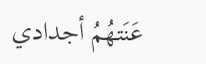عَنَتهُمُ أجدادي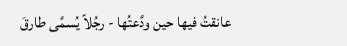عانقتُ فيها حين ودَّعتُها - رجُلاً يُسمَّى طارقَ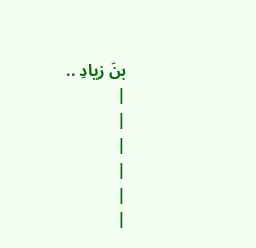بنَ زيادِ ..
|
|
|
|
|
|